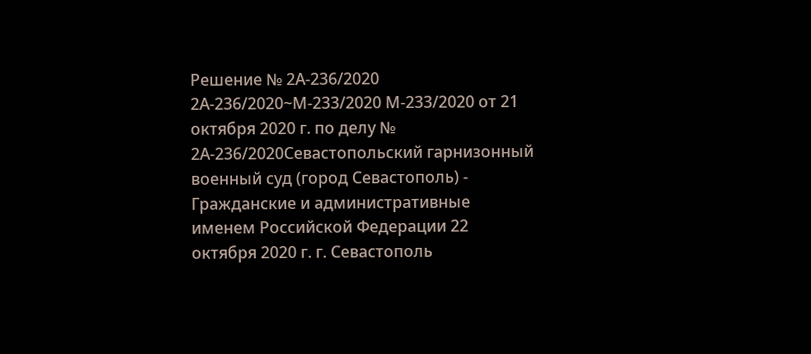Решение № 2А-236/2020 2А-236/2020~М-233/2020 М-233/2020 от 21 октября 2020 г. по делу № 2А-236/2020Севастопольский гарнизонный военный суд (город Севастополь) - Гражданские и административные именем Российской Федерации 22 октября 2020 г. г. Севастополь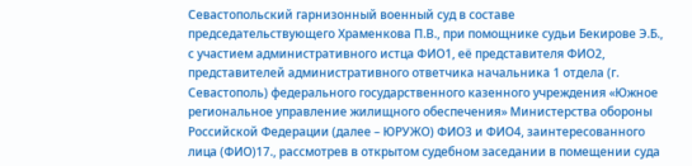Севастопольский гарнизонный военный суд в составе председательствующего Храменкова П.В., при помощнике судьи Бекирове Э.Б., с участием административного истца ФИО1, её представителя ФИО2, представителей административного ответчика начальника 1 отдела (г. Севастополь) федерального государственного казенного учреждения «Южное региональное управление жилищного обеспечения» Министерства обороны Российской Федерации (далее – ЮРУЖО) ФИО3 и ФИО4, заинтересованного лица (ФИО)17., рассмотрев в открытом судебном заседании в помещении суда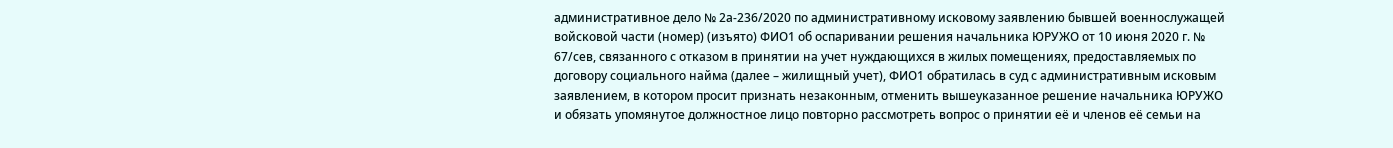административное дело № 2а-236/2020 по административному исковому заявлению бывшей военнослужащей войсковой части (номер) (изъято) ФИО1 об оспаривании решения начальника ЮРУЖО от 10 июня 2020 г. № 67/сев, связанного с отказом в принятии на учет нуждающихся в жилых помещениях, предоставляемых по договору социального найма (далее – жилищный учет), ФИО1 обратилась в суд с административным исковым заявлением, в котором просит признать незаконным, отменить вышеуказанное решение начальника ЮРУЖО и обязать упомянутое должностное лицо повторно рассмотреть вопрос о принятии её и членов её семьи на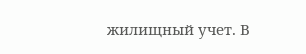жилищный учет. В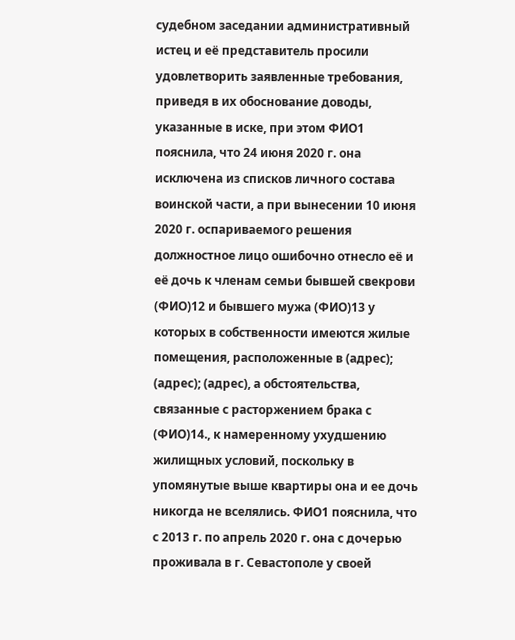судебном заседании административный истец и её представитель просили удовлетворить заявленные требования, приведя в их обоснование доводы, указанные в иске, при этом ФИО1 пояснила, что 24 июня 2020 г. она исключена из списков личного состава воинской части, а при вынесении 10 июня 2020 г. оспариваемого решения должностное лицо ошибочно отнесло её и её дочь к членам семьи бывшей свекрови (ФИО)12 и бывшего мужа (ФИО)13 у которых в собственности имеются жилые помещения, расположенные в (адрес); (адрес); (адрес), а обстоятельства, связанные с расторжением брака с (ФИО)14., к намеренному ухудшению жилищных условий, поскольку в упомянутые выше квартиры она и ее дочь никогда не вселялись. ФИО1 пояснила, что с 2013 г. по апрель 2020 г. она с дочерью проживала в г. Севастополе у своей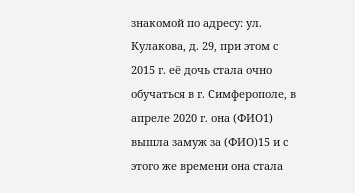знакомой по адресу: ул. Кулакова, д. 29, при этом с 2015 г. её дочь стала очно обучаться в г. Симферополе, в апреле 2020 г. она (ФИО1) вышла замуж за (ФИО)15 и с этого же времени она стала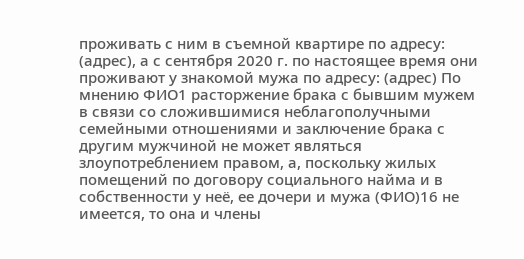проживать с ним в съемной квартире по адресу: (адрес), а с сентября 2020 г. по настоящее время они проживают у знакомой мужа по адресу: (адрес) По мнению ФИО1 расторжение брака с бывшим мужем в связи со сложившимися неблагополучными семейными отношениями и заключение брака с другим мужчиной не может являться злоупотреблением правом, а, поскольку жилых помещений по договору социального найма и в собственности у неё, ее дочери и мужа (ФИО)16 не имеется, то она и члены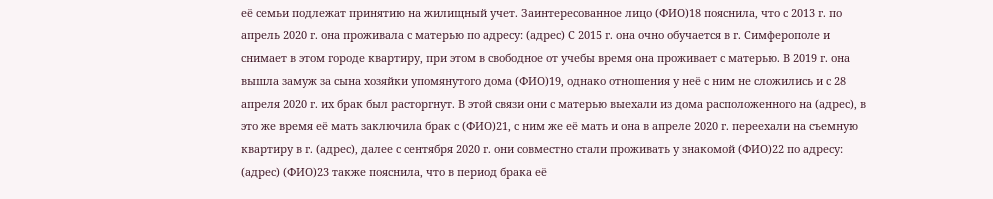её семьи подлежат принятию на жилищный учет. Заинтересованное лицо (ФИО)18 пояснила, что с 2013 г. по апрель 2020 г. она проживала с матерью по адресу: (адрес) С 2015 г. она очно обучается в г. Симферополе и снимает в этом городе квартиру, при этом в свободное от учебы время она проживает с матерью. В 2019 г. она вышла замуж за сына хозяйки упомянутого дома (ФИО)19, однако отношения у неё с ним не сложились и с 28 апреля 2020 г. их брак был расторгнут. В этой связи они с матерью выехали из дома расположенного на (адрес), в это же время её мать заключила брак с (ФИО)21, с ним же её мать и она в апреле 2020 г. переехали на съемную квартиру в г. (адрес), далее с сентября 2020 г. они совместно стали проживать у знакомой (ФИО)22 по адресу: (адрес) (ФИО)23 также пояснила, что в период брака её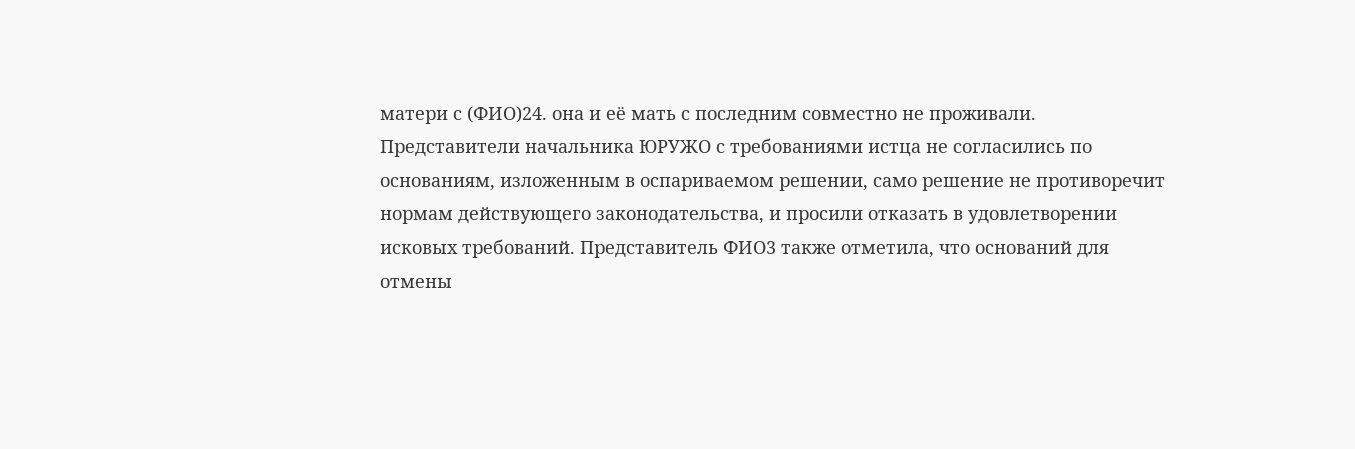матери с (ФИО)24. она и её мать с последним совместно не проживали. Представители начальника ЮРУЖО с требованиями истца не согласились по основаниям, изложенным в оспариваемом решении, само решение не противоречит нормам действующего законодательства, и просили отказать в удовлетворении исковых требований. Представитель ФИО3 также отметила, что оснований для отмены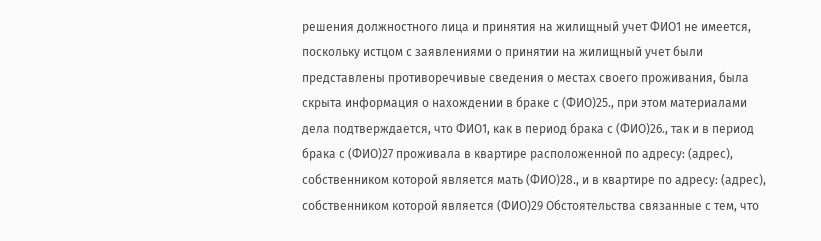решения должностного лица и принятия на жилищный учет ФИО1 не имеется, поскольку истцом с заявлениями о принятии на жилищный учет были представлены противоречивые сведения о местах своего проживания, была скрыта информация о нахождении в браке с (ФИО)25., при этом материалами дела подтверждается, что ФИО1, как в период брака с (ФИО)26., так и в период брака с (ФИО)27 проживала в квартире расположенной по адресу: (адрес), собственником которой является мать (ФИО)28., и в квартире по адресу: (адрес), собственником которой является (ФИО)29 Обстоятельства связанные с тем, что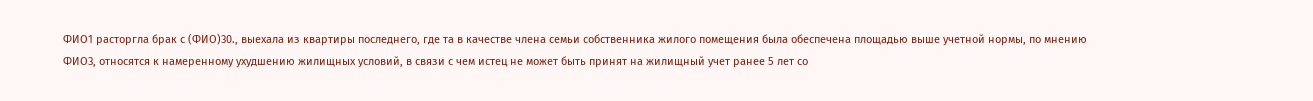ФИО1 расторгла брак с (ФИО)30., выехала из квартиры последнего, где та в качестве члена семьи собственника жилого помещения была обеспечена площадью выше учетной нормы, по мнению ФИО3, относятся к намеренному ухудшению жилищных условий, в связи с чем истец не может быть принят на жилищный учет ранее 5 лет со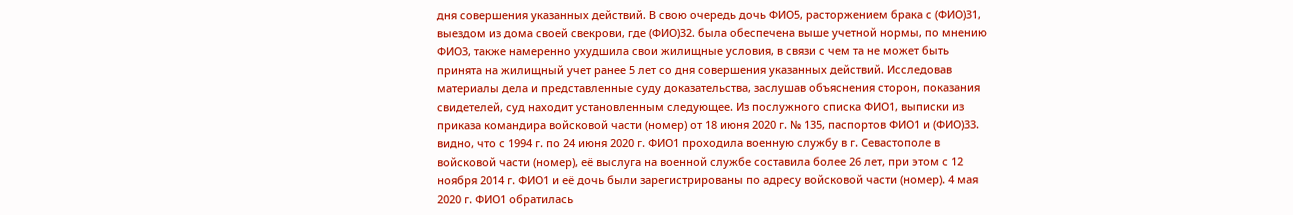дня совершения указанных действий. В свою очередь дочь ФИО5, расторжением брака с (ФИО)31, выездом из дома своей свекрови, где (ФИО)32. была обеспечена выше учетной нормы, по мнению ФИО3, также намеренно ухудшила свои жилищные условия, в связи с чем та не может быть принята на жилищный учет ранее 5 лет со дня совершения указанных действий. Исследовав материалы дела и представленные суду доказательства, заслушав объяснения сторон, показания свидетелей, суд находит установленным следующее. Из послужного списка ФИО1, выписки из приказа командира войсковой части (номер) от 18 июня 2020 г. № 135, паспортов ФИО1 и (ФИО)33. видно, что с 1994 г. по 24 июня 2020 г. ФИО1 проходила военную службу в г. Севастополе в войсковой части (номер), её выслуга на военной службе составила более 26 лет, при этом с 12 ноября 2014 г. ФИО1 и её дочь были зарегистрированы по адресу войсковой части (номер). 4 мая 2020 г. ФИО1 обратилась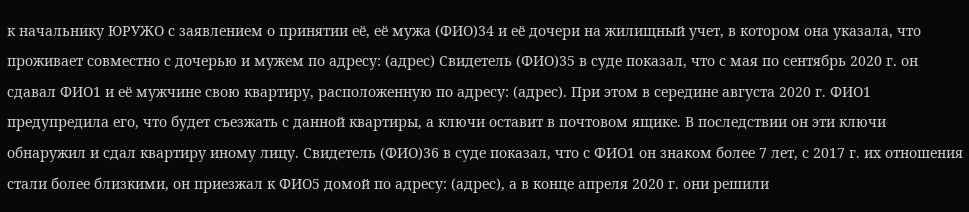к начальнику ЮРУЖО с заявлением о принятии её, её мужа (ФИО)34 и её дочери на жилищный учет, в котором она указала, что проживает совместно с дочерью и мужем по адресу: (адрес) Свидетель (ФИО)35 в суде показал, что с мая по сентябрь 2020 г. он сдавал ФИО1 и её мужчине свою квартиру, расположенную по адресу: (адрес). При этом в середине августа 2020 г. ФИО1 предупредила его, что будет съезжать с данной квартиры, а ключи оставит в почтовом ящике. В последствии он эти ключи обнаружил и сдал квартиру иному лицу. Свидетель (ФИО)36 в суде показал, что с ФИО1 он знаком более 7 лет, с 2017 г. их отношения стали более близкими, он приезжал к ФИО5 домой по адресу: (адрес), а в конце апреля 2020 г. они решили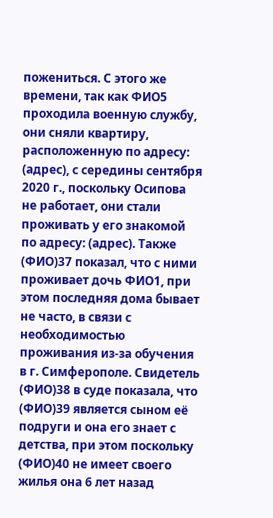пожениться. С этого же времени, так как ФИО5 проходила военную службу, они сняли квартиру, расположенную по адресу: (адрес), с середины сентября 2020 г., поскольку Осипова не работает, они стали проживать у его знакомой по адресу: (адрес). Также (ФИО)37 показал, что с ними проживает дочь ФИО1, при этом последняя дома бывает не часто, в связи с необходимостью проживания из-за обучения в г. Симферополе. Свидетель (ФИО)38 в суде показала, что (ФИО)39 является сыном её подруги и она его знает с детства, при этом поскольку (ФИО)40 не имеет своего жилья она 6 лет назад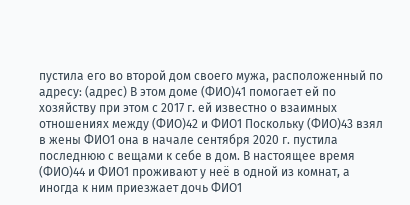пустила его во второй дом своего мужа, расположенный по адресу: (адрес) В этом доме (ФИО)41 помогает ей по хозяйству при этом с 2017 г. ей известно о взаимных отношениях между (ФИО)42 и ФИО1 Поскольку (ФИО)43 взял в жены ФИО1 она в начале сентября 2020 г. пустила последнюю с вещами к себе в дом. В настоящее время (ФИО)44 и ФИО1 проживают у неё в одной из комнат, а иногда к ним приезжает дочь ФИО1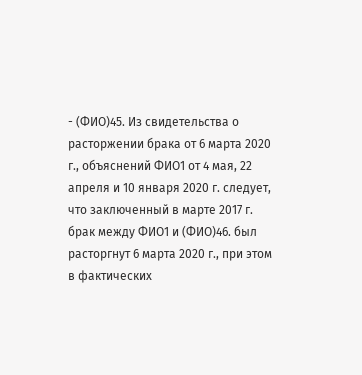- (ФИО)45. Из свидетельства о расторжении брака от 6 марта 2020 г., объяснений ФИО1 от 4 мая, 22 апреля и 10 января 2020 г. следует, что заключенный в марте 2017 г. брак между ФИО1 и (ФИО)46. был расторгнут 6 марта 2020 г., при этом в фактических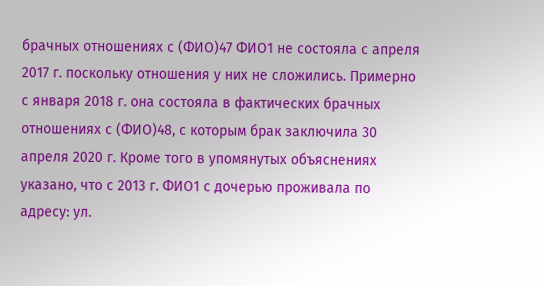брачных отношениях с (ФИО)47 ФИО1 не состояла с апреля 2017 г. поскольку отношения у них не сложились. Примерно с января 2018 г. она состояла в фактических брачных отношениях с (ФИО)48, с которым брак заключила 30 апреля 2020 г. Кроме того в упомянутых объяснениях указано, что с 2013 г. ФИО1 с дочерью проживала по адресу: ул.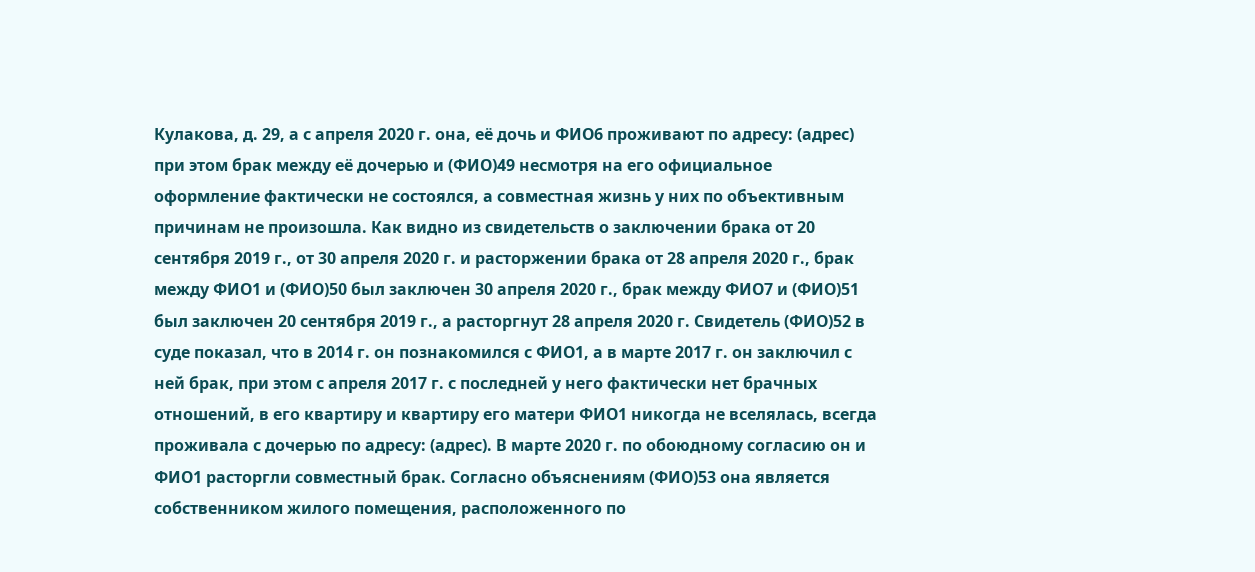Кулакова, д. 29, а с апреля 2020 г. она, её дочь и ФИО6 проживают по адресу: (адрес) при этом брак между её дочерью и (ФИО)49 несмотря на его официальное оформление фактически не состоялся, а совместная жизнь у них по объективным причинам не произошла. Как видно из свидетельств о заключении брака от 20 сентября 2019 г., от 30 апреля 2020 г. и расторжении брака от 28 апреля 2020 г., брак между ФИО1 и (ФИО)50 был заключен 30 апреля 2020 г., брак между ФИО7 и (ФИО)51 был заключен 20 сентября 2019 г., а расторгнут 28 апреля 2020 г. Свидетель (ФИО)52 в суде показал, что в 2014 г. он познакомился с ФИО1, а в марте 2017 г. он заключил с ней брак, при этом с апреля 2017 г. с последней у него фактически нет брачных отношений, в его квартиру и квартиру его матери ФИО1 никогда не вселялась, всегда проживала с дочерью по адресу: (адрес). В марте 2020 г. по обоюдному согласию он и ФИО1 расторгли совместный брак. Согласно объяснениям (ФИО)53 она является собственником жилого помещения, расположенного по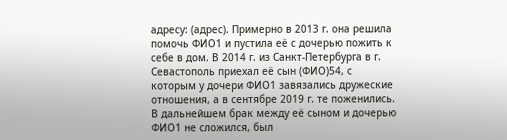адресу: (адрес). Примерно в 2013 г. она решила помочь ФИО1 и пустила её с дочерью пожить к себе в дом. В 2014 г. из Санкт-Петербурга в г. Севастополь приехал её сын (ФИО)54, с которым у дочери ФИО1 завязались дружеские отношения, а в сентябре 2019 г. те поженились. В дальнейшем брак между её сыном и дочерью ФИО1 не сложился, был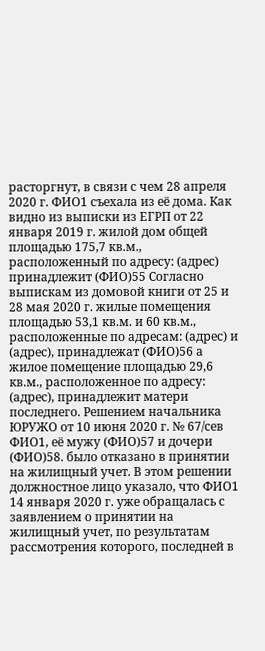расторгнут, в связи с чем 28 апреля 2020 г. ФИО1 съехала из её дома. Как видно из выписки из ЕГРП от 22 января 2019 г. жилой дом общей площадью 175,7 кв.м., расположенный по адресу: (адрес) принадлежит (ФИО)55 Согласно выпискам из домовой книги от 25 и 28 мая 2020 г. жилые помещения площадью 53,1 кв.м. и 60 кв.м., расположенные по адресам: (адрес) и (адрес), принадлежат (ФИО)56 а жилое помещение площадью 29,6 кв.м., расположенное по адресу: (адрес), принадлежит матери последнего. Решением начальника ЮРУЖО от 10 июня 2020 г. № 67/сев ФИО1, её мужу (ФИО)57 и дочери (ФИО)58. было отказано в принятии на жилищный учет. В этом решении должностное лицо указало, что ФИО1 14 января 2020 г. уже обращалась с заявлением о принятии на жилищный учет, по результатам рассмотрения которого, последней в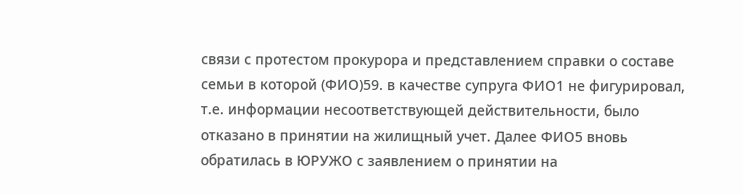связи с протестом прокурора и представлением справки о составе семьи в которой (ФИО)59. в качестве супруга ФИО1 не фигурировал, т.е. информации несоответствующей действительности, было отказано в принятии на жилищный учет. Далее ФИО5 вновь обратилась в ЮРУЖО с заявлением о принятии на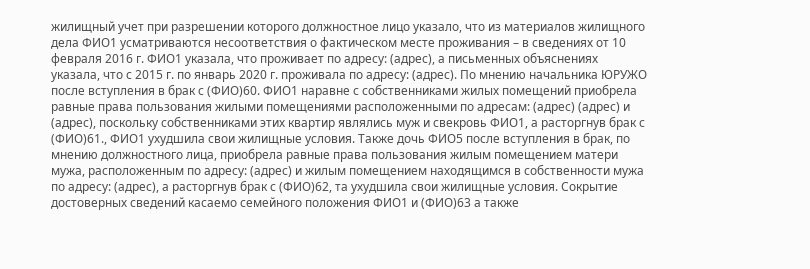жилищный учет при разрешении которого должностное лицо указало, что из материалов жилищного дела ФИО1 усматриваются несоответствия о фактическом месте проживания – в сведениях от 10 февраля 2016 г. ФИО1 указала, что проживает по адресу: (адрес), а письменных объяснениях указала, что с 2015 г. по январь 2020 г. проживала по адресу: (адрес). По мнению начальника ЮРУЖО после вступления в брак с (ФИО)60. ФИО1 наравне с собственниками жилых помещений приобрела равные права пользования жилыми помещениями расположенными по адресам: (адрес) (адрес) и (адрес), поскольку собственниками этих квартир являлись муж и свекровь ФИО1, а расторгнув брак с (ФИО)61., ФИО1 ухудшила свои жилищные условия. Также дочь ФИО5 после вступления в брак, по мнению должностного лица, приобрела равные права пользования жилым помещением матери мужа, расположенным по адресу: (адрес) и жилым помещением находящимся в собственности мужа по адресу: (адрес), а расторгнув брак с (ФИО)62, та ухудшила свои жилищные условия. Сокрытие достоверных сведений касаемо семейного положения ФИО1 и (ФИО)63 а также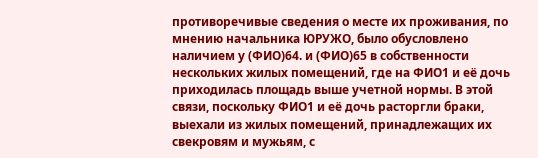противоречивые сведения о месте их проживания, по мнению начальника ЮРУЖО, было обусловлено наличием у (ФИО)64. и (ФИО)65 в собственности нескольких жилых помещений, где на ФИО1 и её дочь приходилась площадь выше учетной нормы. В этой связи, поскольку ФИО1 и её дочь расторгли браки, выехали из жилых помещений, принадлежащих их свекровям и мужьям, с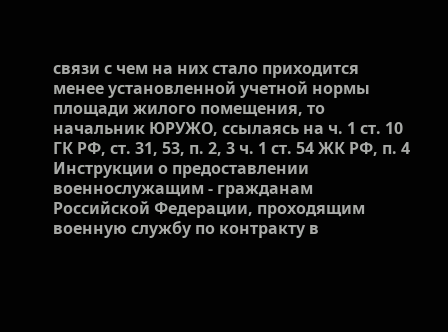связи с чем на них стало приходится менее установленной учетной нормы площади жилого помещения, то начальник ЮРУЖО, ссылаясь на ч. 1 ст. 10 ГК РФ, ст. 31, 53, п. 2, 3 ч. 1 ст. 54 ЖК РФ, п. 4 Инструкции о предоставлении военнослужащим - гражданам Российской Федерации, проходящим военную службу по контракту в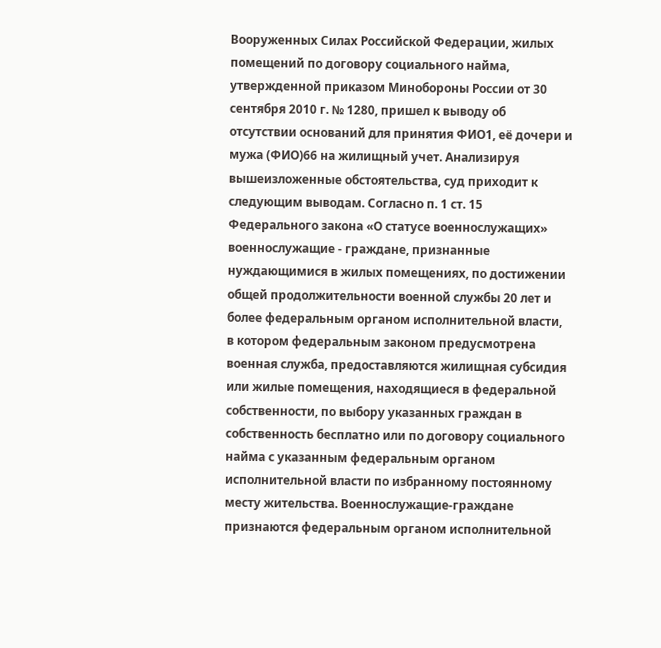Вооруженных Силах Российской Федерации, жилых помещений по договору социального найма, утвержденной приказом Минобороны России от 30 сентября 2010 г. № 1280, пришел к выводу об отсутствии оснований для принятия ФИО1, её дочери и мужа (ФИО)66 на жилищный учет. Анализируя вышеизложенные обстоятельства, суд приходит к следующим выводам. Согласно п. 1 ст. 15 Федерального закона «О статусе военнослужащих» военнослужащие - граждане, признанные нуждающимися в жилых помещениях, по достижении общей продолжительности военной службы 20 лет и более федеральным органом исполнительной власти, в котором федеральным законом предусмотрена военная служба, предоставляются жилищная субсидия или жилые помещения, находящиеся в федеральной собственности, по выбору указанных граждан в собственность бесплатно или по договору социального найма с указанным федеральным органом исполнительной власти по избранному постоянному месту жительства. Военнослужащие-граждане признаются федеральным органом исполнительной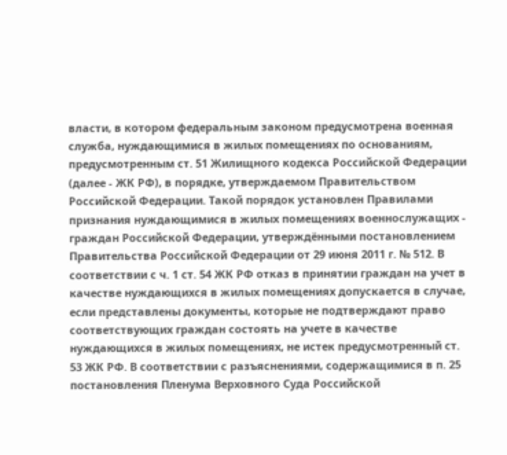власти, в котором федеральным законом предусмотрена военная служба, нуждающимися в жилых помещениях по основаниям, предусмотренным ст. 51 Жилищного кодекса Российской Федерации (далее - ЖК РФ), в порядке, утверждаемом Правительством Российской Федерации. Такой порядок установлен Правилами признания нуждающимися в жилых помещениях военнослужащих - граждан Российской Федерации, утверждёнными постановлением Правительства Российской Федерации от 29 июня 2011 г. № 512. В соответствии с ч. 1 ст. 54 ЖК РФ отказ в принятии граждан на учет в качестве нуждающихся в жилых помещениях допускается в случае, если представлены документы, которые не подтверждают право соответствующих граждан состоять на учете в качестве нуждающихся в жилых помещениях, не истек предусмотренный ст. 53 ЖК РФ. В соответствии с разъяснениями, содержащимися в п. 25 постановления Пленума Верховного Суда Российской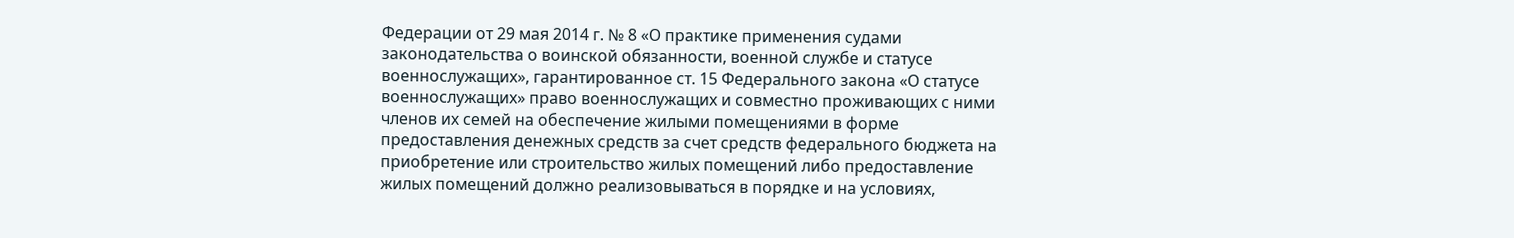Федерации от 29 мая 2014 г. № 8 «О практике применения судами законодательства о воинской обязанности, военной службе и статусе военнослужащих», гарантированное ст. 15 Федерального закона «О статусе военнослужащих» право военнослужащих и совместно проживающих с ними членов их семей на обеспечение жилыми помещениями в форме предоставления денежных средств за счет средств федерального бюджета на приобретение или строительство жилых помещений либо предоставление жилых помещений должно реализовываться в порядке и на условиях,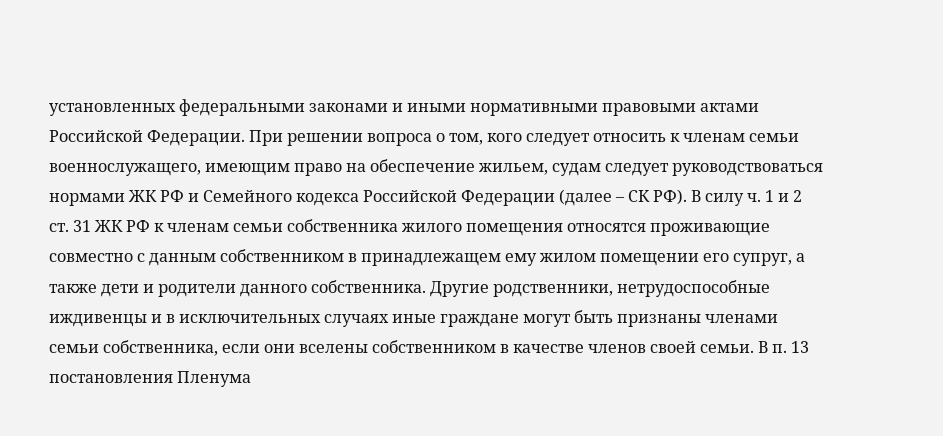установленных федеральными законами и иными нормативными правовыми актами Российской Федерации. При решении вопроса о том, кого следует относить к членам семьи военнослужащего, имеющим право на обеспечение жильем, судам следует руководствоваться нормами ЖК РФ и Семейного кодекса Российской Федерации (далее – СК РФ). В силу ч. 1 и 2 ст. 31 ЖК РФ к членам семьи собственника жилого помещения относятся проживающие совместно с данным собственником в принадлежащем ему жилом помещении его супруг, а также дети и родители данного собственника. Другие родственники, нетрудоспособные иждивенцы и в исключительных случаях иные граждане могут быть признаны членами семьи собственника, если они вселены собственником в качестве членов своей семьи. В п. 13 постановления Пленума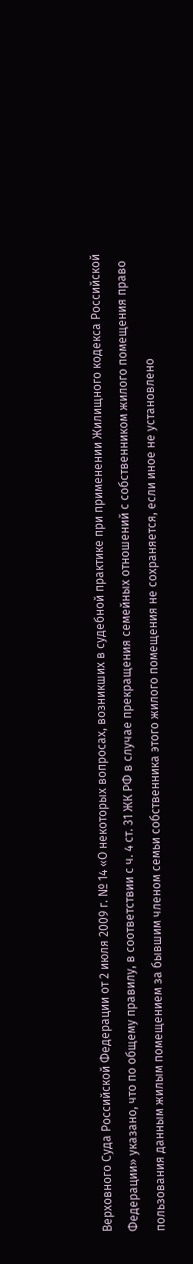Верховного Суда Российской Федерации от 2 июля 2009 г. № 14 «О некоторых вопросах, возникших в судебной практике при применении Жилищного кодекса Российской Федерации» указано, что по общему правилу, в соответствии с ч. 4 ст. 31 ЖК РФ в случае прекращения семейных отношений с собственником жилого помещения право пользования данным жилым помещением за бывшим членом семьи собственника этого жилого помещения не сохраняется, если иное не установлено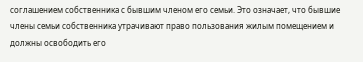соглашением собственника с бывшим членом его семьи. Это означает, что бывшие члены семьи собственника утрачивают право пользования жилым помещением и должны освободить его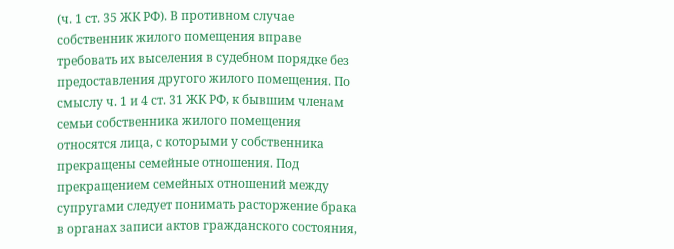(ч. 1 ст. 35 ЖК РФ). В противном случае собственник жилого помещения вправе требовать их выселения в судебном порядке без предоставления другого жилого помещения. По смыслу ч. 1 и 4 ст. 31 ЖК РФ, к бывшим членам семьи собственника жилого помещения относятся лица, с которыми у собственника прекращены семейные отношения. Под прекращением семейных отношений между супругами следует понимать расторжение брака в органах записи актов гражданского состояния,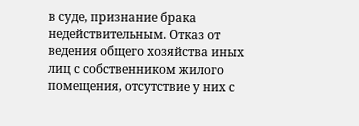в суде, признание брака недействительным. Отказ от ведения общего хозяйства иных лиц с собственником жилого помещения, отсутствие у них с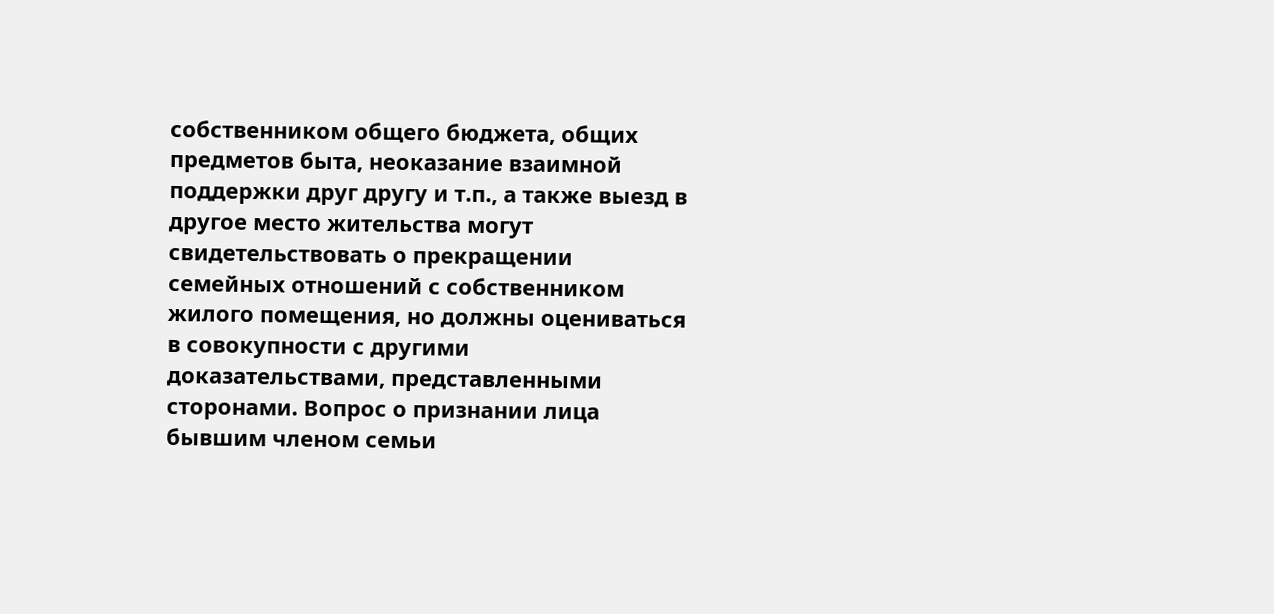собственником общего бюджета, общих предметов быта, неоказание взаимной поддержки друг другу и т.п., а также выезд в другое место жительства могут свидетельствовать о прекращении семейных отношений с собственником жилого помещения, но должны оцениваться в совокупности с другими доказательствами, представленными сторонами. Вопрос о признании лица бывшим членом семьи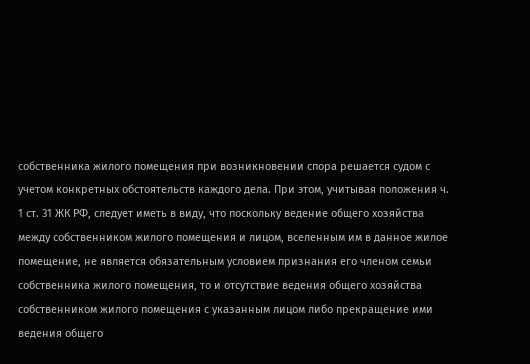собственника жилого помещения при возникновении спора решается судом с учетом конкретных обстоятельств каждого дела. При этом, учитывая положения ч. 1 ст. 31 ЖК РФ, следует иметь в виду, что поскольку ведение общего хозяйства между собственником жилого помещения и лицом, вселенным им в данное жилое помещение, не является обязательным условием признания его членом семьи собственника жилого помещения, то и отсутствие ведения общего хозяйства собственником жилого помещения с указанным лицом либо прекращение ими ведения общего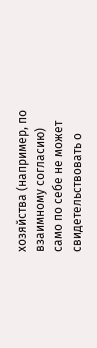хозяйства (например, по взаимному согласию) само по себе не может свидетельствовать о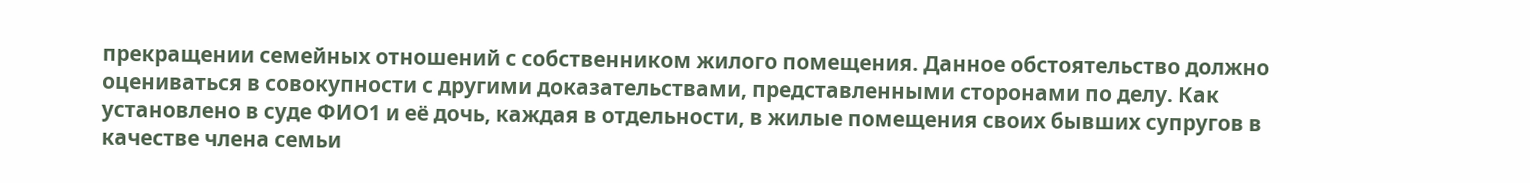прекращении семейных отношений с собственником жилого помещения. Данное обстоятельство должно оцениваться в совокупности с другими доказательствами, представленными сторонами по делу. Как установлено в суде ФИО1 и её дочь, каждая в отдельности, в жилые помещения своих бывших супругов в качестве члена семьи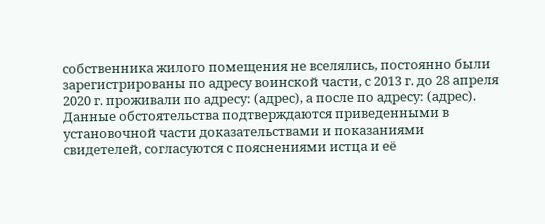собственника жилого помещения не вселялись, постоянно были зарегистрированы по адресу воинской части, с 2013 г. до 28 апреля 2020 г. проживали по адресу: (адрес), а после по адресу: (адрес). Данные обстоятельства подтверждаются приведенными в установочной части доказательствами и показаниями свидетелей, согласуются с пояснениями истца и её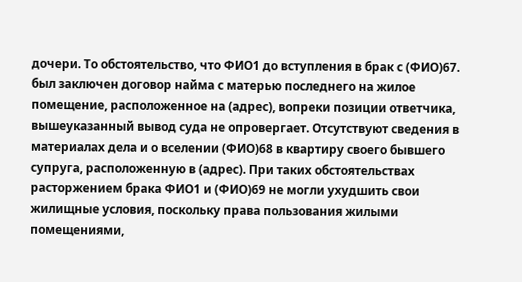дочери. То обстоятельство, что ФИО1 до вступления в брак с (ФИО)67. был заключен договор найма с матерью последнего на жилое помещение, расположенное на (адрес), вопреки позиции ответчика, вышеуказанный вывод суда не опровергает. Отсутствуют сведения в материалах дела и о вселении (ФИО)68 в квартиру своего бывшего супруга, расположенную в (адрес). При таких обстоятельствах расторжением брака ФИО1 и (ФИО)69 не могли ухудшить свои жилищные условия, поскольку права пользования жилыми помещениями,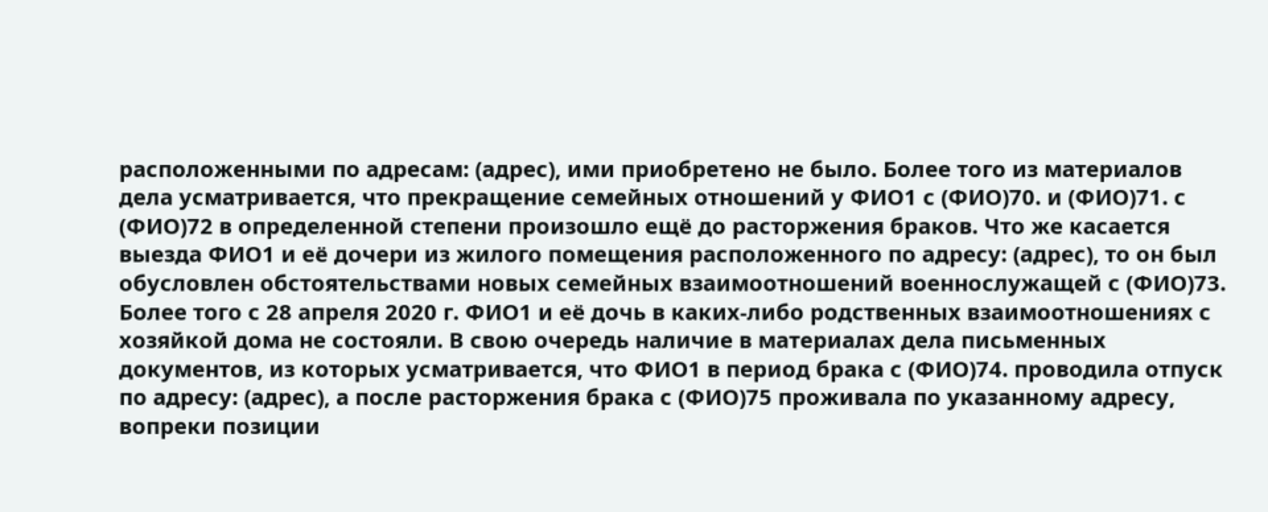расположенными по адресам: (адрес), ими приобретено не было. Более того из материалов дела усматривается, что прекращение семейных отношений у ФИО1 с (ФИО)70. и (ФИО)71. с (ФИО)72 в определенной степени произошло ещё до расторжения браков. Что же касается выезда ФИО1 и её дочери из жилого помещения расположенного по адресу: (адрес), то он был обусловлен обстоятельствами новых семейных взаимоотношений военнослужащей с (ФИО)73. Более того с 28 апреля 2020 г. ФИО1 и её дочь в каких-либо родственных взаимоотношениях с хозяйкой дома не состояли. В свою очередь наличие в материалах дела письменных документов, из которых усматривается, что ФИО1 в период брака с (ФИО)74. проводила отпуск по адресу: (адрес), а после расторжения брака с (ФИО)75 проживала по указанному адресу, вопреки позиции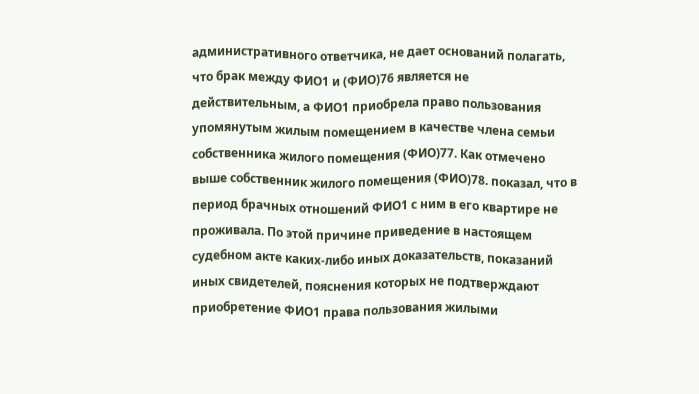административного ответчика, не дает оснований полагать, что брак между ФИО1 и (ФИО)76 является не действительным, а ФИО1 приобрела право пользования упомянутым жилым помещением в качестве члена семьи собственника жилого помещения (ФИО)77. Как отмечено выше собственник жилого помещения (ФИО)78. показал, что в период брачных отношений ФИО1 с ним в его квартире не проживала. По этой причине приведение в настоящем судебном акте каких-либо иных доказательств, показаний иных свидетелей, пояснения которых не подтверждают приобретение ФИО1 права пользования жилыми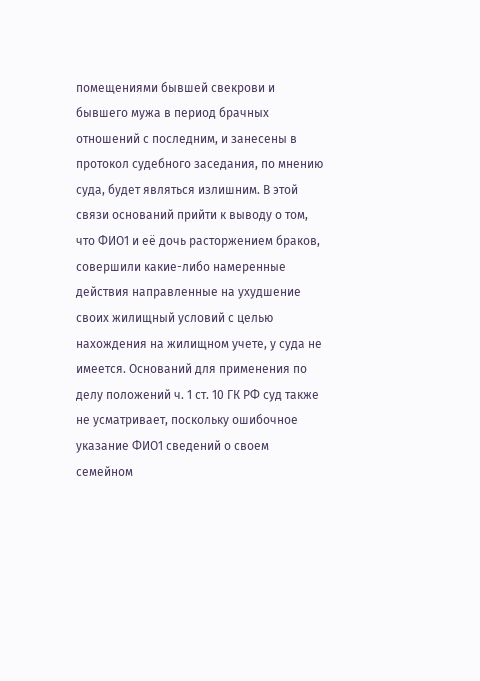помещениями бывшей свекрови и бывшего мужа в период брачных отношений с последним, и занесены в протокол судебного заседания, по мнению суда, будет являться излишним. В этой связи оснований прийти к выводу о том, что ФИО1 и её дочь расторжением браков, совершили какие-либо намеренные действия направленные на ухудшение своих жилищный условий с целью нахождения на жилищном учете, у суда не имеется. Оснований для применения по делу положений ч. 1 ст. 10 ГК РФ суд также не усматривает, поскольку ошибочное указание ФИО1 сведений о своем семейном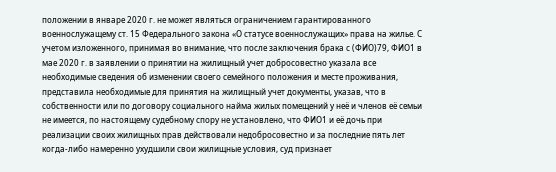положении в январе 2020 г. не может являться ограничением гарантированного военнослужащему ст. 15 Федерального закона «О статусе военнослужащих» права на жилье. С учетом изложенного, принимая во внимание, что после заключения брака с (ФИО)79, ФИО1 в мае 2020 г. в заявлении о принятии на жилищный учет добросовестно указала все необходимые сведения об изменении своего семейного положения и месте проживания, представила необходимые для принятия на жилищный учет документы, указав, что в собственности или по договору социального найма жилых помещений у неё и членов её семьи не имеется, по настоящему судебному спору не установлено, что ФИО1 и её дочь при реализации своих жилищных прав действовали недобросовестно и за последние пять лет когда-либо намеренно ухудшили свои жилищные условия, суд признает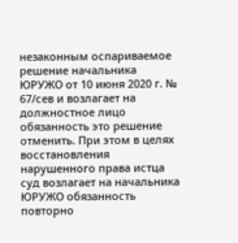незаконным оспариваемое решение начальника ЮРУЖО от 10 июня 2020 г. № 67/сев и возлагает на должностное лицо обязанность это решение отменить. При этом в целях восстановления нарушенного права истца суд возлагает на начальника ЮРУЖО обязанность повторно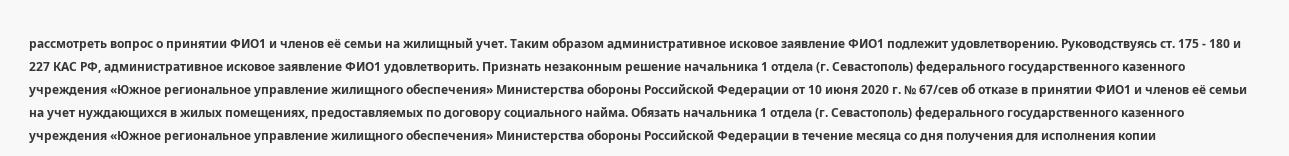рассмотреть вопрос о принятии ФИО1 и членов её семьи на жилищный учет. Таким образом административное исковое заявление ФИО1 подлежит удовлетворению. Руководствуясь ст. 175 - 180 и 227 КАС РФ, административное исковое заявление ФИО1 удовлетворить. Признать незаконным решение начальника 1 отдела (г. Севастополь) федерального государственного казенного учреждения «Южное региональное управление жилищного обеспечения» Министерства обороны Российской Федерации от 10 июня 2020 г. № 67/сев об отказе в принятии ФИО1 и членов её семьи на учет нуждающихся в жилых помещениях, предоставляемых по договору социального найма. Обязать начальника 1 отдела (г. Севастополь) федерального государственного казенного учреждения «Южное региональное управление жилищного обеспечения» Министерства обороны Российской Федерации в течение месяца со дня получения для исполнения копии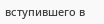вступившего в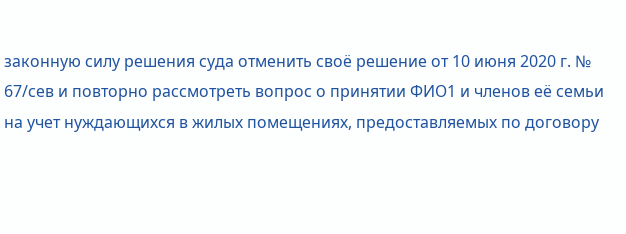законную силу решения суда отменить своё решение от 10 июня 2020 г. № 67/сев и повторно рассмотреть вопрос о принятии ФИО1 и членов её семьи на учет нуждающихся в жилых помещениях, предоставляемых по договору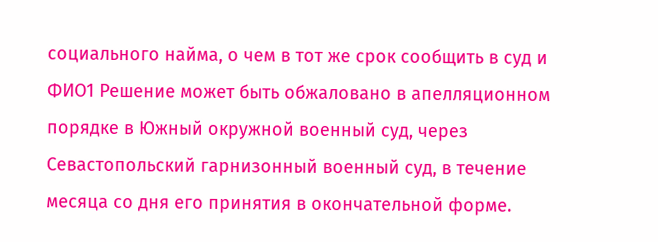социального найма, о чем в тот же срок сообщить в суд и ФИО1 Решение может быть обжаловано в апелляционном порядке в Южный окружной военный суд, через Севастопольский гарнизонный военный суд, в течение месяца со дня его принятия в окончательной форме.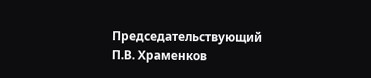Председательствующий П.В. Храменков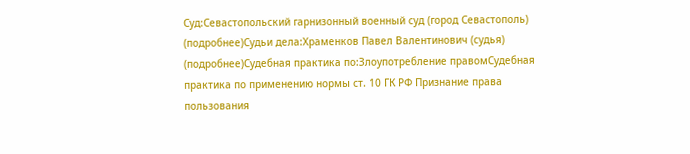Суд:Севастопольский гарнизонный военный суд (город Севастополь) (подробнее)Судьи дела:Храменков Павел Валентинович (судья) (подробнее)Судебная практика по:Злоупотребление правомСудебная практика по применению нормы ст. 10 ГК РФ Признание права пользования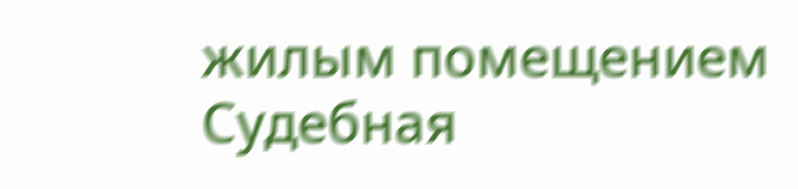жилым помещением Судебная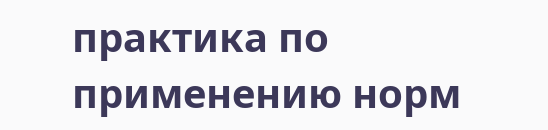практика по применению норм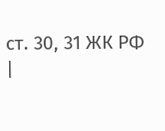ст. 30, 31 ЖК РФ
|